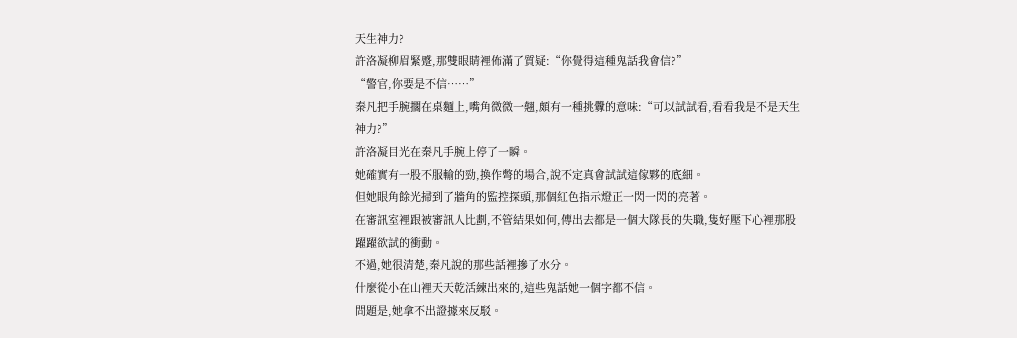天生神力?
許洛凝柳眉緊蹙,那雙眼睛裡佈滿了質疑:“你覺得這種鬼話我會信?”
“警官,你要是不信……”
秦凡把手腕擱在桌麵上,嘴角微微一翹,頗有一種挑釁的意味:“可以試試看,看看我是不是天生神力?”
許洛凝目光在秦凡手腕上停了一瞬。
她確實有一股不服輸的勁,換作彆的場合,說不定真會試試這傢夥的底細。
但她眼角餘光掃到了牆角的監控探頭,那個紅色指示燈正一閃一閃的亮著。
在審訊室裡跟被審訊人比劃,不管結果如何,傳出去都是一個大隊長的失職,隻好壓下心裡那股躍躍欲試的衝動。
不過,她很清楚,秦凡說的那些話裡摻了水分。
什麼從小在山裡天天乾活練出來的,這些鬼話她一個字都不信。
問題是,她拿不出證據來反駁。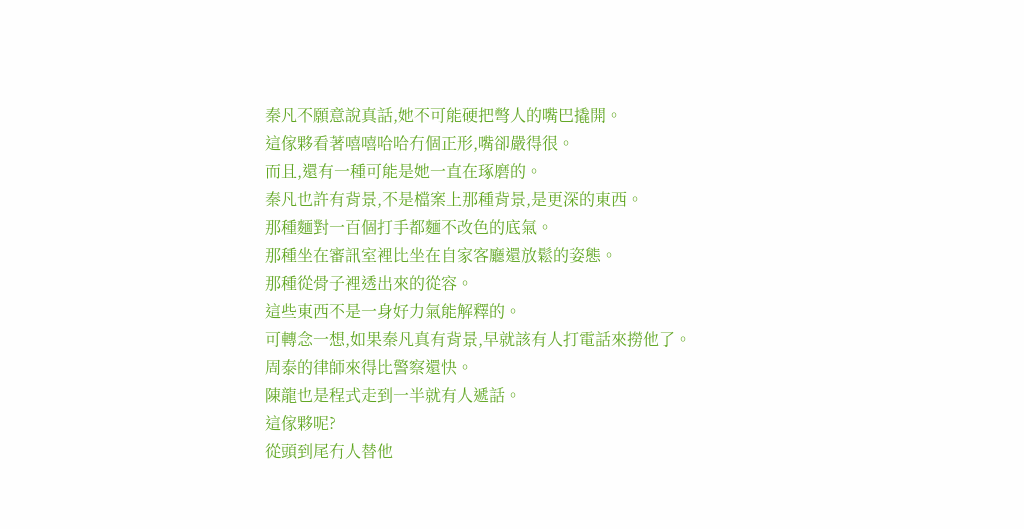秦凡不願意說真話,她不可能硬把彆人的嘴巴撬開。
這傢夥看著嘻嘻哈哈冇個正形,嘴卻嚴得很。
而且,還有一種可能是她一直在琢磨的。
秦凡也許有背景,不是檔案上那種背景,是更深的東西。
那種麵對一百個打手都麵不改色的底氣。
那種坐在審訊室裡比坐在自家客廳還放鬆的姿態。
那種從骨子裡透出來的從容。
這些東西不是一身好力氣能解釋的。
可轉念一想,如果秦凡真有背景,早就該有人打電話來撈他了。
周泰的律師來得比警察還快。
陳龍也是程式走到一半就有人遞話。
這傢夥呢?
從頭到尾冇人替他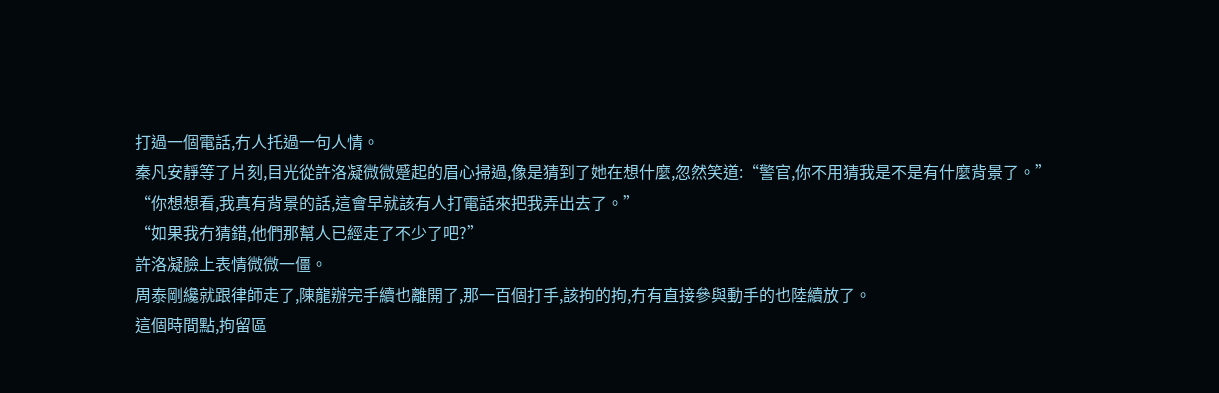打過一個電話,冇人托過一句人情。
秦凡安靜等了片刻,目光從許洛凝微微蹙起的眉心掃過,像是猜到了她在想什麼,忽然笑道:“警官,你不用猜我是不是有什麼背景了。”
“你想想看,我真有背景的話,這會早就該有人打電話來把我弄出去了。”
“如果我冇猜錯,他們那幫人已經走了不少了吧?”
許洛凝臉上表情微微一僵。
周泰剛纔就跟律師走了,陳龍辦完手續也離開了,那一百個打手,該拘的拘,冇有直接參與動手的也陸續放了。
這個時間點,拘留區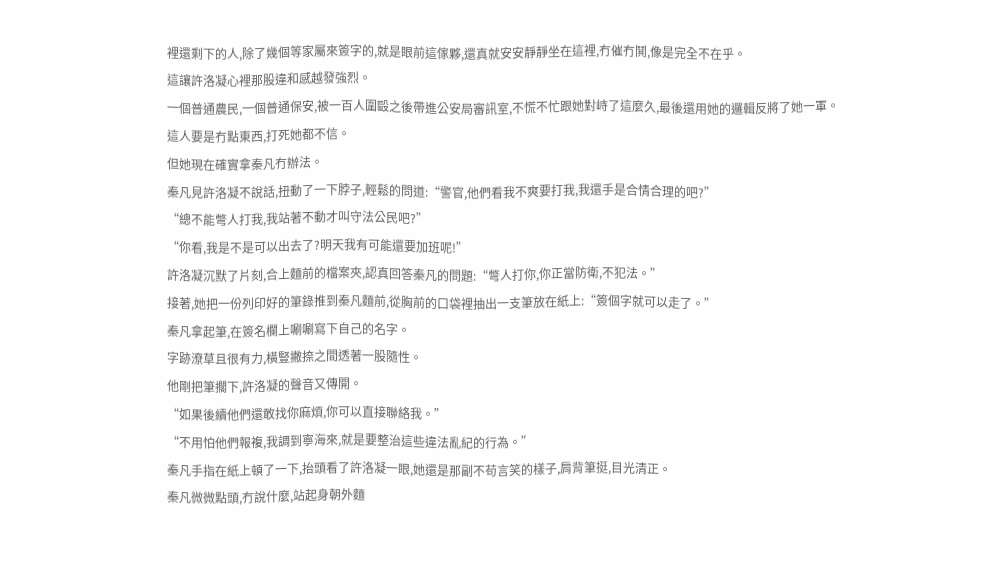裡還剩下的人,除了幾個等家屬來簽字的,就是眼前這傢夥,還真就安安靜靜坐在這裡,冇催冇鬨,像是完全不在乎。
這讓許洛凝心裡那股違和感越發強烈。
一個普通農民,一個普通保安,被一百人圍毆之後帶進公安局審訊室,不慌不忙跟她對峙了這麼久,最後還用她的邏輯反將了她一軍。
這人要是冇點東西,打死她都不信。
但她現在確實拿秦凡冇辦法。
秦凡見許洛凝不說話,扭動了一下脖子,輕鬆的問道:“警官,他們看我不爽要打我,我還手是合情合理的吧?”
“總不能彆人打我,我站著不動才叫守法公民吧?”
“你看,我是不是可以出去了?明天我有可能還要加班呢!”
許洛凝沉默了片刻,合上麵前的檔案夾,認真回答秦凡的問題:“彆人打你,你正當防衛,不犯法。”
接著,她把一份列印好的筆錄推到秦凡麵前,從胸前的口袋裡抽出一支筆放在紙上:“簽個字就可以走了。”
秦凡拿起筆,在簽名欄上唰唰寫下自己的名字。
字跡潦草且很有力,橫豎撇捺之間透著一股隨性。
他剛把筆擱下,許洛凝的聲音又傳開。
“如果後續他們還敢找你麻煩,你可以直接聯絡我。”
“不用怕他們報複,我調到寧海來,就是要整治這些違法亂紀的行為。”
秦凡手指在紙上頓了一下,抬頭看了許洛凝一眼,她還是那副不苟言笑的樣子,肩背筆挺,目光清正。
秦凡微微點頭,冇說什麼,站起身朝外麵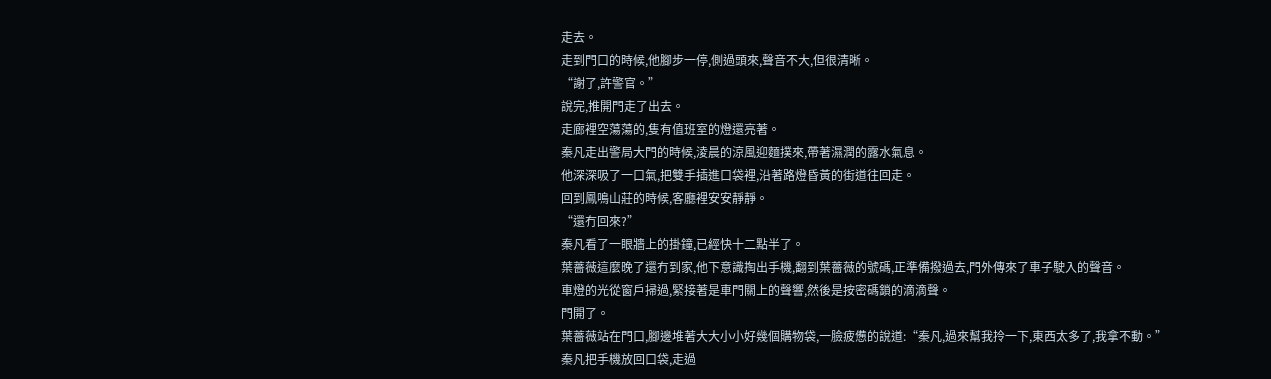走去。
走到門口的時候,他腳步一停,側過頭來,聲音不大,但很清晰。
“謝了,許警官。”
說完,推開門走了出去。
走廊裡空蕩蕩的,隻有值班室的燈還亮著。
秦凡走出警局大門的時候,淩晨的涼風迎麵撲來,帶著濕潤的露水氣息。
他深深吸了一口氣,把雙手插進口袋裡,沿著路燈昏黃的街道往回走。
回到鳳鳴山莊的時候,客廳裡安安靜靜。
“還冇回來?”
秦凡看了一眼牆上的掛鐘,已經快十二點半了。
葉薔薇這麼晚了還冇到家,他下意識掏出手機,翻到葉薔薇的號碼,正準備撥過去,門外傳來了車子駛入的聲音。
車燈的光從窗戶掃過,緊接著是車門關上的聲響,然後是按密碼鎖的滴滴聲。
門開了。
葉薔薇站在門口,腳邊堆著大大小小好幾個購物袋,一臉疲憊的說道:“秦凡,過來幫我拎一下,東西太多了,我拿不動。”
秦凡把手機放回口袋,走過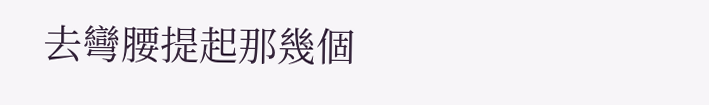去彎腰提起那幾個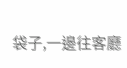袋子,一邊往客廳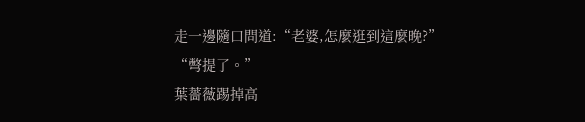走一邊隨口問道:“老婆,怎麼逛到這麼晚?”
“彆提了。”
葉薔薇踢掉高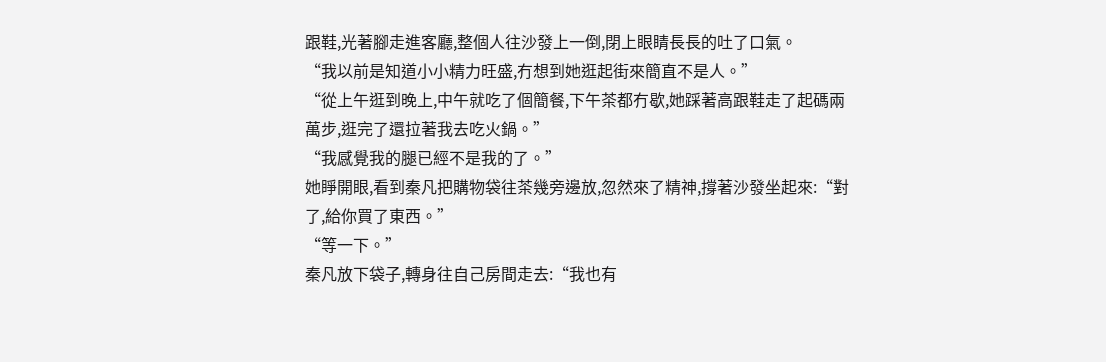跟鞋,光著腳走進客廳,整個人往沙發上一倒,閉上眼睛長長的吐了口氣。
“我以前是知道小小精力旺盛,冇想到她逛起街來簡直不是人。”
“從上午逛到晚上,中午就吃了個簡餐,下午茶都冇歇,她踩著高跟鞋走了起碼兩萬步,逛完了還拉著我去吃火鍋。”
“我感覺我的腿已經不是我的了。”
她睜開眼,看到秦凡把購物袋往茶幾旁邊放,忽然來了精神,撐著沙發坐起來:“對了,給你買了東西。”
“等一下。”
秦凡放下袋子,轉身往自己房間走去:“我也有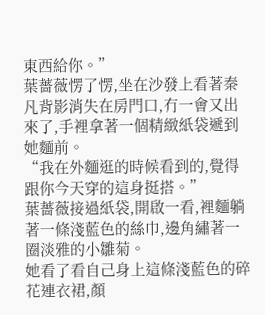東西給你。”
葉薔薇愣了愣,坐在沙發上看著秦凡背影消失在房門口,冇一會又出來了,手裡拿著一個精緻紙袋遞到她麵前。
“我在外麵逛的時候看到的,覺得跟你今天穿的這身挺搭。”
葉薔薇接過紙袋,開啟一看,裡麵躺著一條淺藍色的絲巾,邊角繡著一圈淡雅的小雛菊。
她看了看自己身上這條淺藍色的碎花連衣裙,顏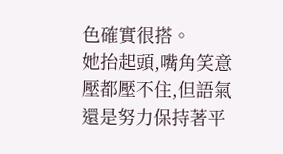色確實很搭。
她抬起頭,嘴角笑意壓都壓不住,但語氣還是努力保持著平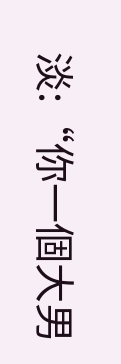淡:“你一個大男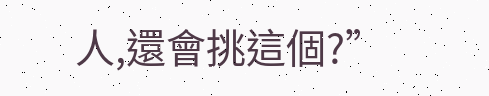人,還會挑這個?”